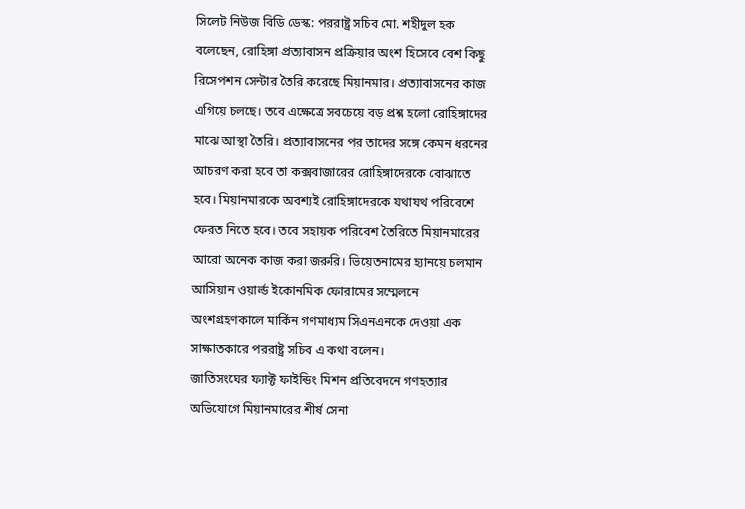সিলেট নিউজ বিডি ডেস্ক: পররাষ্ট্র সচিব মো. শহীদুল হক বলেছেন, রোহিঙ্গা প্রত্যাবাসন প্রক্রিয়ার অংশ হিসেবে বেশ কিছু রিসেপশন সেন্টার তৈরি করেছে মিয়ানমার। প্রত্যাবাসনের কাজ এগিয়ে চলছে। তবে এক্ষেত্রে সবচেয়ে বড় প্রশ্ন হলো রোহিঙ্গাদের মাঝে আস্থা তৈরি। প্রত্যাবাসনের পর তাদের সঙ্গে কেমন ধরনের আচরণ করা হবে তা কক্সবাজারের রোহিঙ্গাদেরকে বোঝাতে হবে। মিয়ানমারকে অবশ্যই রোহিঙ্গাদেরকে যথাযথ পরিবেশে ফেরত নিতে হবে। তবে সহায়ক পরিবেশ তৈরিতে মিয়ানমারের আরো অনেক কাজ করা জরুরি। ভিয়েতনামের হ্যানয়ে চলমান আসিয়ান ওয়ার্ল্ড ইকোনমিক ফোরামের সম্মেলনে অংশগ্রহণকালে মার্কিন গণমাধ্যম সিএনএনকে দেওয়া এক সাক্ষাতকারে পররাষ্ট্র সচিব এ কথা বলেন।
জাতিসংঘের ফ্যাক্ট ফাইন্ডিং মিশন প্রতিবেদনে গণহত্যার অভিযোগে মিয়ানমারের শীর্ষ সেনা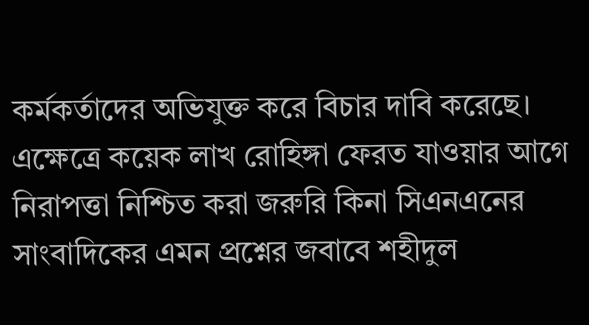কর্মকর্তাদের অভিযুক্ত করে বিচার দাবি করেছে। এক্ষেত্রে কয়েক লাখ রোহিঙ্গা ফেরত যাওয়ার আগে নিরাপত্তা নিশ্চিত করা জরুরি কিনা সিএনএনের সাংবাদিকের এমন প্রশ্নের জবাবে শহীদুল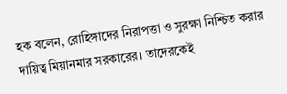হক বলেন, রোহিঙ্গাদের নিরাপত্তা ও সুরক্ষা নিশ্চিত করার দায়িত্ব মিয়ানমার সরকারের। তাদেরকেই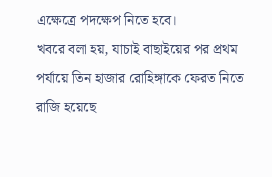এক্ষেত্রে পদক্ষেপ নিতে হবে।
খবরে বলা হয়, যাচাই বাছাইয়ের পর প্রথম পর্যায়ে তিন হাজার রোহিঙ্গাকে ফেরত নিতে রাজি হয়েছে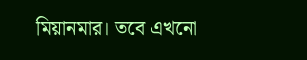মিয়ানমার। তবে এখনো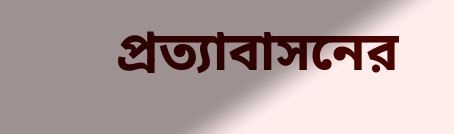প্রত্যাবাসনের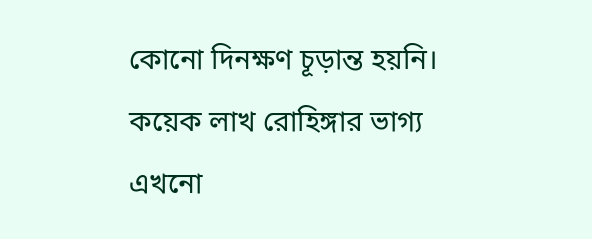কোনো দিনক্ষণ চূড়ান্ত হয়নি। কয়েক লাখ রোহিঙ্গার ভাগ্য এখনো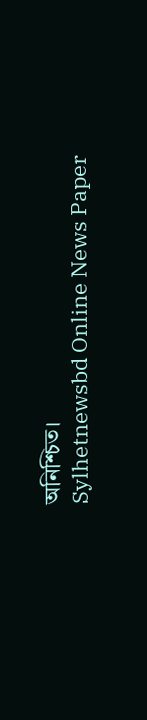অনিশ্চিত।
Sylhetnewsbd Online News Paper